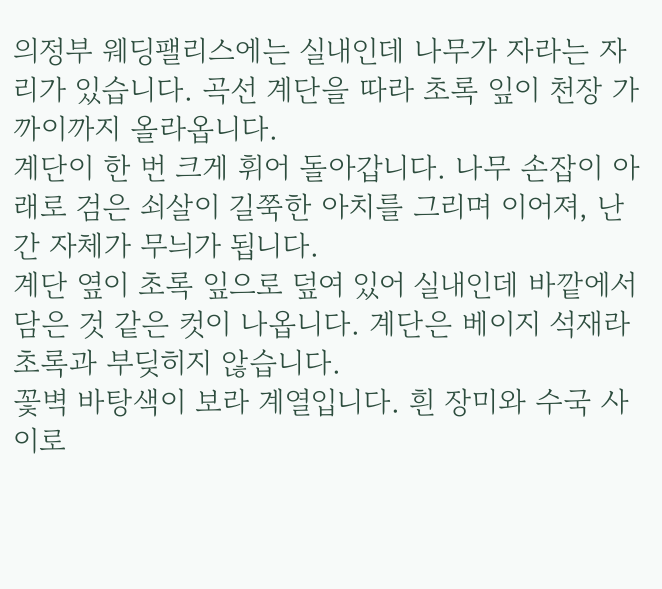의정부 웨딩팰리스에는 실내인데 나무가 자라는 자리가 있습니다. 곡선 계단을 따라 초록 잎이 천장 가까이까지 올라옵니다.
계단이 한 번 크게 휘어 돌아갑니다. 나무 손잡이 아래로 검은 쇠살이 길쭉한 아치를 그리며 이어져, 난간 자체가 무늬가 됩니다.
계단 옆이 초록 잎으로 덮여 있어 실내인데 바깥에서 담은 것 같은 컷이 나옵니다. 계단은 베이지 석재라 초록과 부딪히지 않습니다.
꽃벽 바탕색이 보라 계열입니다. 흰 장미와 수국 사이로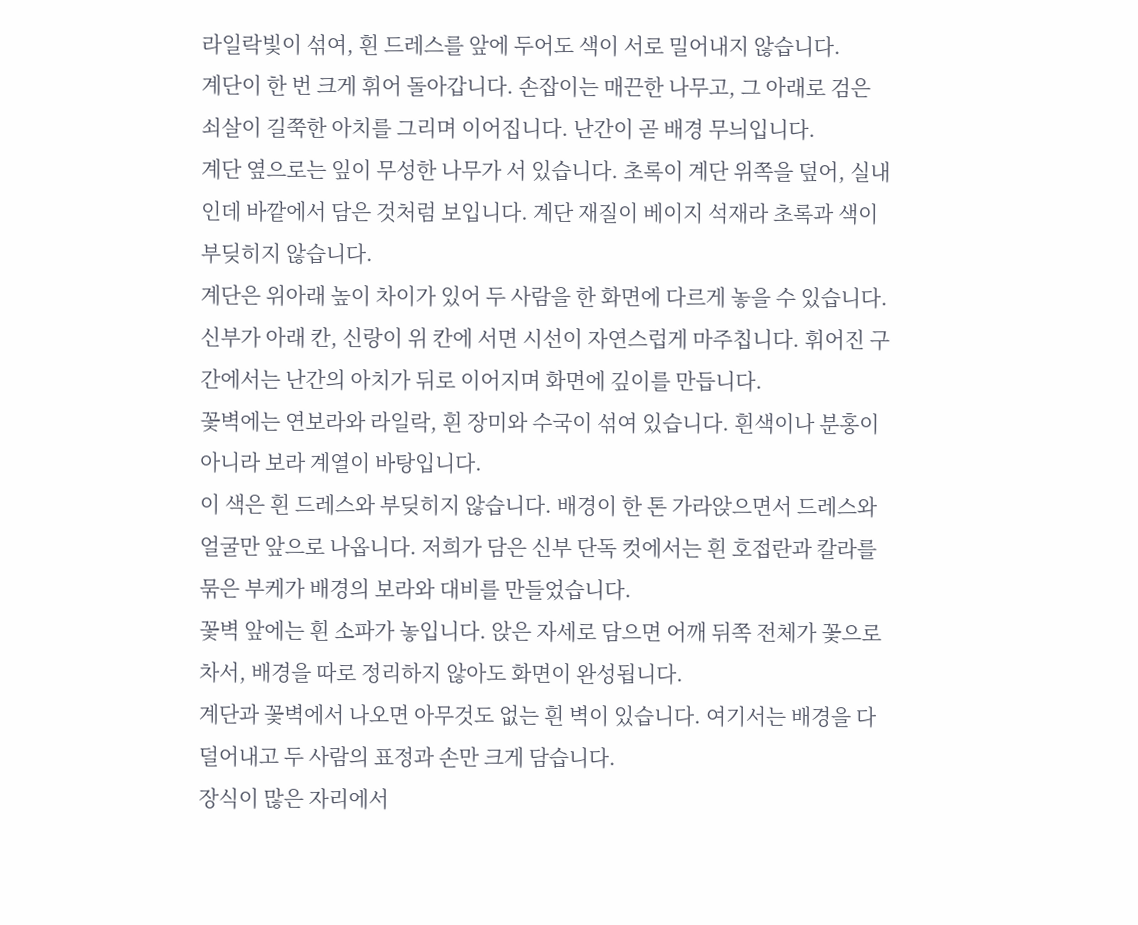라일락빛이 섞여, 흰 드레스를 앞에 두어도 색이 서로 밀어내지 않습니다.
계단이 한 번 크게 휘어 돌아갑니다. 손잡이는 매끈한 나무고, 그 아래로 검은 쇠살이 길쭉한 아치를 그리며 이어집니다. 난간이 곧 배경 무늬입니다.
계단 옆으로는 잎이 무성한 나무가 서 있습니다. 초록이 계단 위쪽을 덮어, 실내인데 바깥에서 담은 것처럼 보입니다. 계단 재질이 베이지 석재라 초록과 색이 부딪히지 않습니다.
계단은 위아래 높이 차이가 있어 두 사람을 한 화면에 다르게 놓을 수 있습니다. 신부가 아래 칸, 신랑이 위 칸에 서면 시선이 자연스럽게 마주칩니다. 휘어진 구간에서는 난간의 아치가 뒤로 이어지며 화면에 깊이를 만듭니다.
꽃벽에는 연보라와 라일락, 흰 장미와 수국이 섞여 있습니다. 흰색이나 분홍이 아니라 보라 계열이 바탕입니다.
이 색은 흰 드레스와 부딪히지 않습니다. 배경이 한 톤 가라앉으면서 드레스와 얼굴만 앞으로 나옵니다. 저희가 담은 신부 단독 컷에서는 흰 호접란과 칼라를 묶은 부케가 배경의 보라와 대비를 만들었습니다.
꽃벽 앞에는 흰 소파가 놓입니다. 앉은 자세로 담으면 어깨 뒤쪽 전체가 꽃으로 차서, 배경을 따로 정리하지 않아도 화면이 완성됩니다.
계단과 꽃벽에서 나오면 아무것도 없는 흰 벽이 있습니다. 여기서는 배경을 다 덜어내고 두 사람의 표정과 손만 크게 담습니다.
장식이 많은 자리에서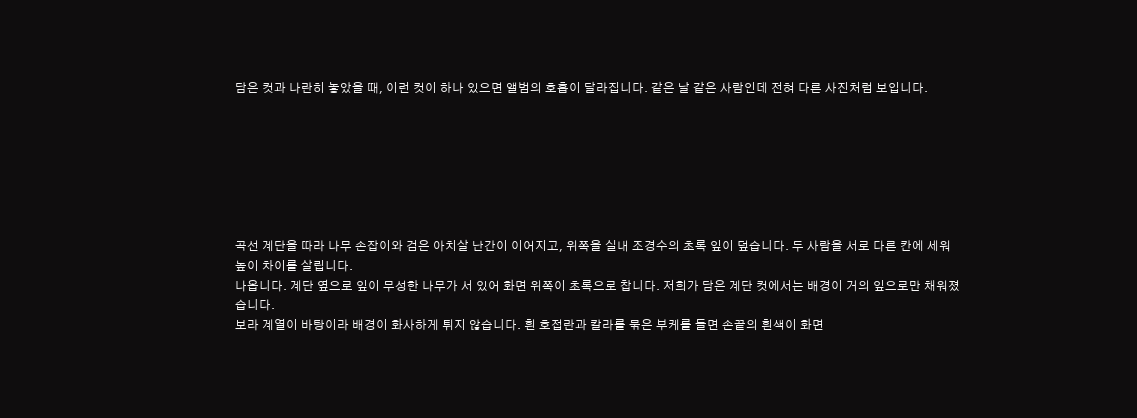담은 컷과 나란히 놓았을 때, 이런 컷이 하나 있으면 앨범의 호흡이 달라집니다. 같은 날 같은 사람인데 전혀 다른 사진처럼 보입니다.







곡선 계단을 따라 나무 손잡이와 검은 아치살 난간이 이어지고, 위쪽을 실내 조경수의 초록 잎이 덮습니다. 두 사람을 서로 다른 칸에 세워 높이 차이를 살립니다.
나옵니다. 계단 옆으로 잎이 무성한 나무가 서 있어 화면 위쪽이 초록으로 찹니다. 저희가 담은 계단 컷에서는 배경이 거의 잎으로만 채워졌습니다.
보라 계열이 바탕이라 배경이 화사하게 튀지 않습니다. 흰 호접란과 칼라를 묶은 부케를 들면 손끝의 흰색이 화면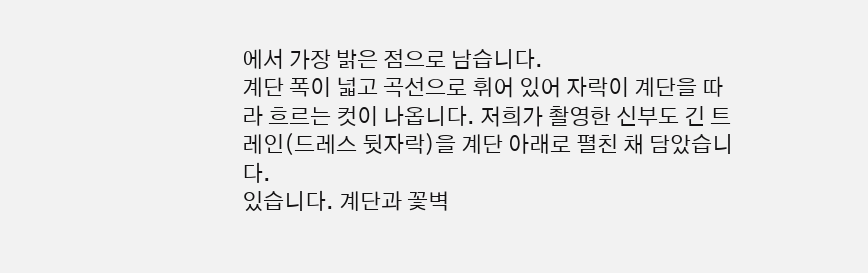에서 가장 밝은 점으로 남습니다.
계단 폭이 넓고 곡선으로 휘어 있어 자락이 계단을 따라 흐르는 컷이 나옵니다. 저희가 촬영한 신부도 긴 트레인(드레스 뒷자락)을 계단 아래로 펼친 채 담았습니다.
있습니다. 계단과 꽃벽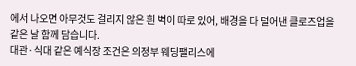에서 나오면 아무것도 걸리지 않은 흰 벽이 따로 있어, 배경을 다 덜어낸 클로즈업을 같은 날 함께 담습니다.
대관·식대 같은 예식장 조건은 의정부 웨딩팰리스에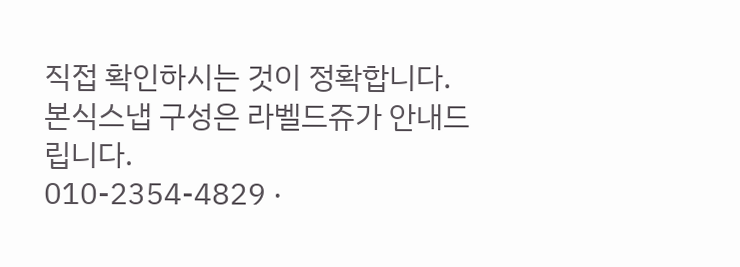직접 확인하시는 것이 정확합니다. 본식스냅 구성은 라벨드쥬가 안내드립니다.
010-2354-4829 ·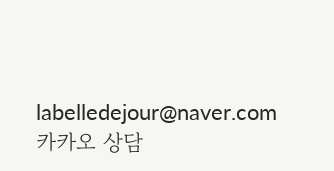labelledejour@naver.com
카카오 상담